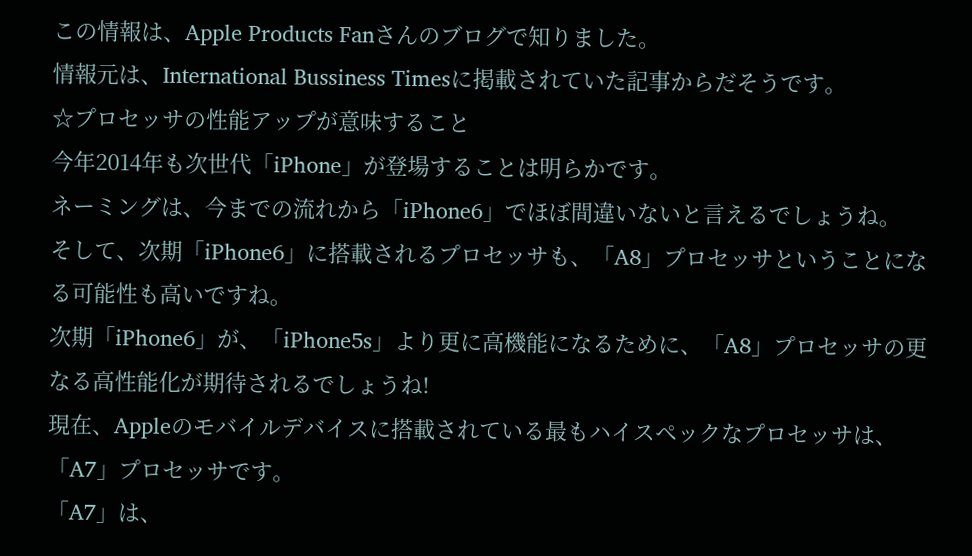この情報は、Apple Products Fanさんのブログで知りました。
情報元は、International Bussiness Timesに掲載されていた記事からだそうです。
☆プロセッサの性能アップが意味すること
今年2014年も次世代「iPhone」が登場することは明らかです。
ネーミングは、今までの流れから「iPhone6」でほぼ間違いないと言えるでしょうね。
そして、次期「iPhone6」に搭載されるプロセッサも、「A8」プロセッサということになる可能性も高いですね。
次期「iPhone6」が、「iPhone5s」より更に高機能になるために、「A8」プロセッサの更なる高性能化が期待されるでしょうね!
現在、Appleのモバイルデバイスに搭載されている最もハイスペックなプロセッサは、「A7」プロセッサです。
「A7」は、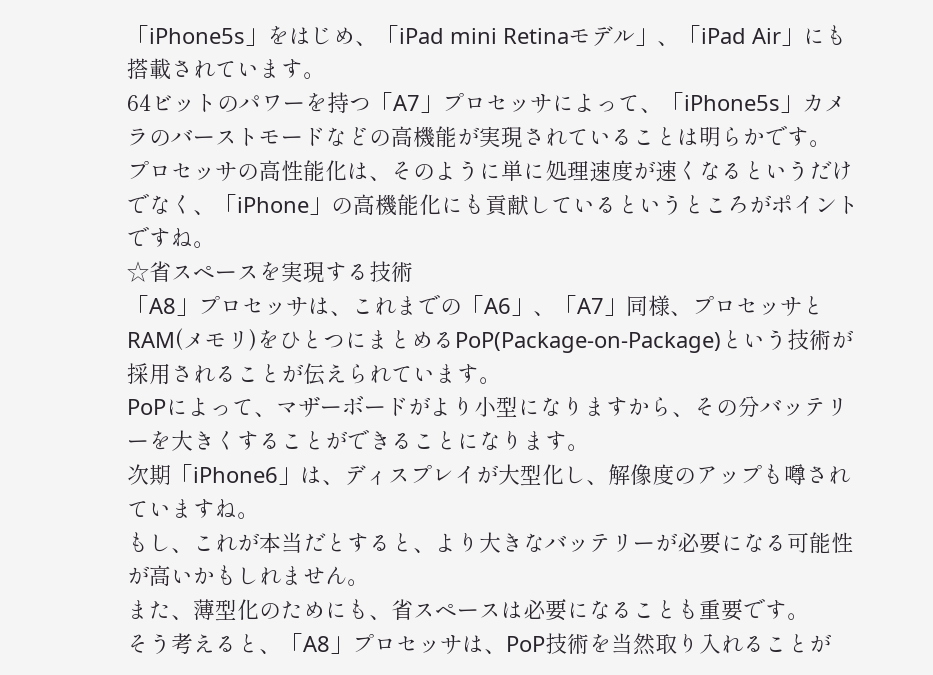「iPhone5s」をはじめ、「iPad mini Retinaモデル」、「iPad Air」にも搭載されています。
64ビットのパワーを持つ「A7」プロセッサによって、「iPhone5s」カメラのバーストモードなどの高機能が実現されていることは明らかです。
プロセッサの高性能化は、そのように単に処理速度が速くなるというだけでなく、「iPhone」の高機能化にも貢献しているというところがポイントですね。
☆省スペースを実現する技術
「A8」プロセッサは、これまでの「A6」、「A7」同様、プロセッサとRAM(メモリ)をひとつにまとめるPoP(Package-on-Package)という技術が採用されることが伝えられています。
PoPによって、マザーボードがより小型になりますから、その分バッテリーを大きくすることができることになります。
次期「iPhone6」は、ディスプレイが大型化し、解像度のアップも噂されていますね。
もし、これが本当だとすると、より大きなバッテリーが必要になる可能性が高いかもしれません。
また、薄型化のためにも、省スペースは必要になることも重要です。
そう考えると、「A8」プロセッサは、PoP技術を当然取り入れることが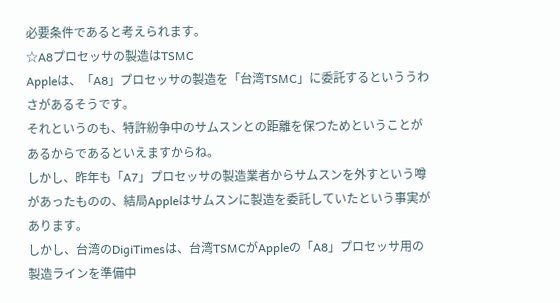必要条件であると考えられます。
☆A8プロセッサの製造はTSMC
Appleは、「A8」プロセッサの製造を「台湾TSMC」に委託するといううわさがあるそうです。
それというのも、特許紛争中のサムスンとの距離を保つためということがあるからであるといえますからね。
しかし、昨年も「A7」プロセッサの製造業者からサムスンを外すという噂があったものの、結局Appleはサムスンに製造を委託していたという事実があります。
しかし、台湾のDigiTimesは、台湾TSMCがAppleの「A8」プロセッサ用の製造ラインを準備中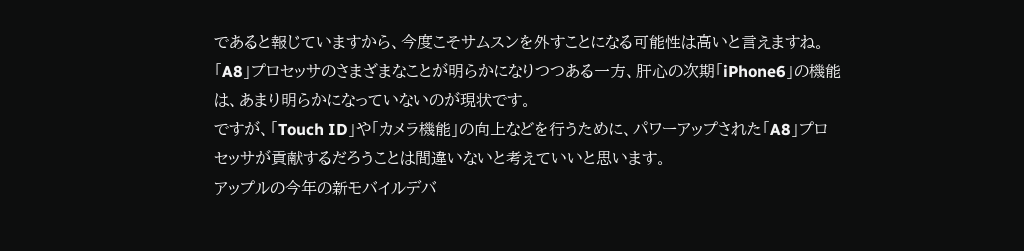であると報じていますから、今度こそサムスンを外すことになる可能性は高いと言えますね。
「A8」プロセッサのさまざまなことが明らかになりつつある一方、肝心の次期「iPhone6」の機能は、あまり明らかになっていないのが現状です。
ですが、「Touch ID」や「カメラ機能」の向上などを行うために、パワーアップされた「A8」プロセッサが貢献するだろうことは間違いないと考えていいと思います。
アップルの今年の新モバイルデバ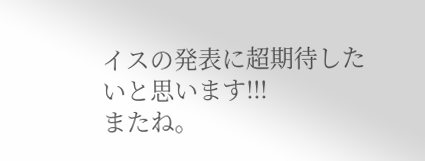イスの発表に超期待したいと思います!!!
またね。